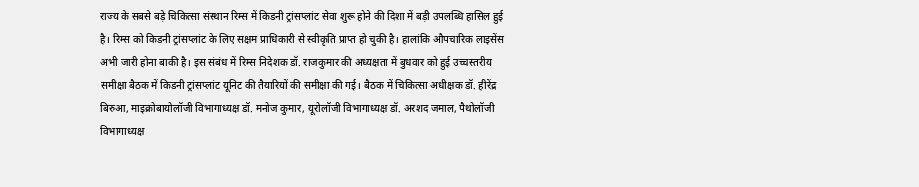राज्य के सबसे बड़े चिकित्सा संस्थान रिम्स में किडनी ट्रांसप्लांट सेवा शुरू होने की दिशा में बड़ी उपलब्धि हासिल हुई है। रिम्स को किडनी ट्रांसप्लांट के लिए सक्षम प्राधिकारी से स्वीकृति प्राप्त हो चुकी है। हालांकि औपचारिक लाइसेंस अभी जारी होना बाकी है। इस संबंध में रिम्स निदेशक डॉ. राजकुमार की अध्यक्षता में बुधवार को हुई उच्चस्तरीय समीक्षा बैठक में किडनी ट्रांसप्लांट यूनिट की तैयारियों की समीक्षा की गई। बैठक में चिकित्सा अधीक्षक डॉ. हीरेंद्र बिरुआ, माइक्रोबायोलॉजी विभागाध्यक्ष डॉ. मनोज कुमार, यूरोलॉजी विभागाध्यक्ष डॉ. अरशद जमाल, पैथोलॉजी विभागाध्यक्ष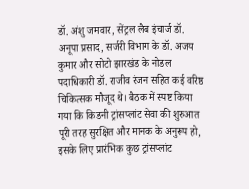डॉ. अंशु जमवार, सेंट्रल लैब इंचार्ज डॉ. अनूपा प्रसाद, सर्जरी विभाग के डॉ. अजय कुमार और सोटो झारखंड के नोडल पदाधिकारी डॉ. राजीव रंजन सहित कई वरिष्ठ चिकित्सक मौजूद थे। बैठक में स्पष्ट किया गया कि किडनी ट्रांसप्लांट सेवा की शुरुआत पूरी तरह सुरक्षित और मानक के अनुरूप हो, इसके लिए प्रारंभिक कुछ ट्रांसप्लांट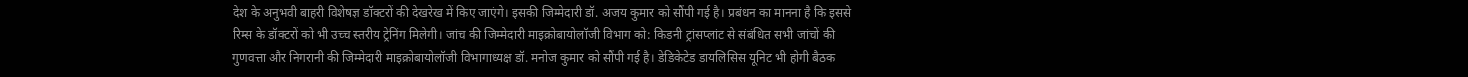देश के अनुभवी बाहरी विशेषज्ञ डॉक्टरों की देखरेख में किए जाएंगे। इसकी जिम्मेदारी डॉ. अजय कुमार को सौंपी गई है। प्रबंधन का मानना है कि इससे रिम्स के डॉक्टरों को भी उच्च स्तरीय ट्रेनिंग मिलेगी। जांच की जिम्मेदारी माइक्रोबायोलॉजी विभाग को: किडनी ट्रांसप्लांट से संबंधित सभी जांचों की गुणवत्ता और निगरानी की जिम्मेदारी माइक्रोबायोलॉजी विभागाध्यक्ष डॉ. मनोज कुमार को सौंपी गई है। डेडिकेटेड डायलिसिस यूनिट भी होगी बैठक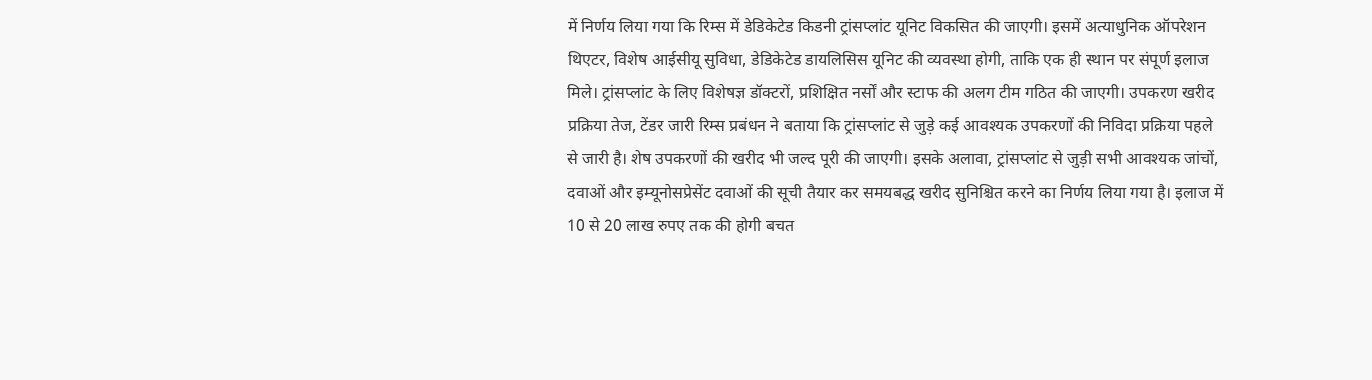में निर्णय लिया गया कि रिम्स में डेडिकेटेड किडनी ट्रांसप्लांट यूनिट विकसित की जाएगी। इसमें अत्याधुनिक ऑपरेशन थिएटर, विशेष आईसीयू सुविधा, डेडिकेटेड डायलिसिस यूनिट की व्यवस्था होगी, ताकि एक ही स्थान पर संपूर्ण इलाज मिले। ट्रांसप्लांट के लिए विशेषज्ञ डॉक्टरों, प्रशिक्षित नर्सों और स्टाफ की अलग टीम गठित की जाएगी। उपकरण खरीद प्रक्रिया तेज, टेंडर जारी रिम्स प्रबंधन ने बताया कि ट्रांसप्लांट से जुड़े कई आवश्यक उपकरणों की निविदा प्रक्रिया पहले से जारी है। शेष उपकरणों की खरीद भी जल्द पूरी की जाएगी। इसके अलावा, ट्रांसप्लांट से जुड़ी सभी आवश्यक जांचों, दवाओं और इम्यूनोसप्रेसेंट दवाओं की सूची तैयार कर समयबद्ध खरीद सुनिश्चित करने का निर्णय लिया गया है। इलाज में 10 से 20 लाख रुपए तक की होगी बचत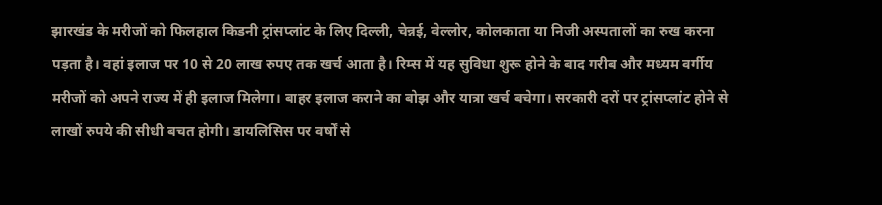झारखंड के मरीजों को फिलहाल किडनी ट्रांसप्लांट के लिए दिल्ली, चेन्नई, वेल्लोर, कोलकाता या निजी अस्पतालों का रुख करना पड़ता है। वहां इलाज पर 10 से 20 लाख रुपए तक खर्च आता है। रिम्स में यह सुविधा शुरू होने के बाद गरीब और मध्यम वर्गीय मरीजों को अपने राज्य में ही इलाज मिलेगा। बाहर इलाज कराने का बोझ और यात्रा खर्च बचेगा। सरकारी दरों पर ट्रांसप्लांट होने से लाखों रुपये की सीधी बचत होगी। डायलिसिस पर वर्षों से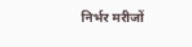निर्भर मरीजों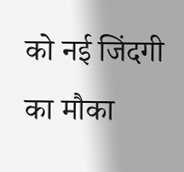को नई जिंदगी का मौका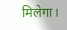मिलेगा।